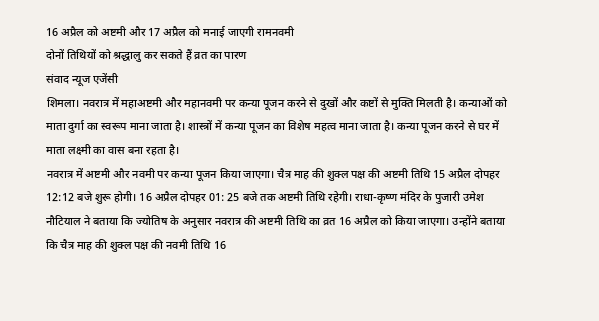16 अप्रैल को अष्टमी और 17 अप्रैल को मनाई जाएगी रामनवमी
दोनों तिथियों को श्रद्धालु कर सकते हैं व्रत का पारण
संवाद न्यूज एजेंसी
शिमला। नवरात्र में महाअष्टमी और महानवमी पर कन्या पूजन करने से दुखों और कष्टों से मुक्ति मिलती है। कन्याओं को माता दुर्गा का स्वरूप माना जाता है। शास्त्रों में कन्या पूजन का विशेष महत्व माना जाता है। कन्या पूजन करने से घर में माता लक्ष्मी का वास बना रहता है।
नवरात्र में अष्टमी और नवमी पर कन्या पूजन किया जाएगा। चैत्र माह की शुक्ल पक्ष की अष्टमी तिथि 15 अप्रैल दोपहर 12:12 बजे शुरू होगी। 16 अप्रैल दोपहर 01: 25 बजे तक अष्टमी तिथि रहेगी। राधा-कृष्ण मंदिर के पुजारी उमेश नौटियाल ने बताया कि ज्योतिष के अनुसार नवरात्र की अष्टमी तिथि का व्रत 16 अप्रैल को किया जाएगा। उन्होंने बताया कि चैत्र माह की शुक्ल पक्ष की नवमी तिथि 16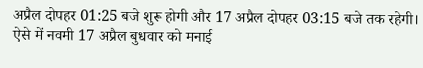अप्रैल दोपहर 01:25 बजे शुरू होगी और 17 अप्रैल दोपहर 03:15 बजे तक रहेगी। ऐसे में नवमी 17 अप्रैल बुधवार को मनाई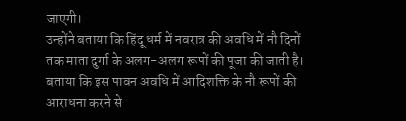जाएगी।
उन्होंने बताया कि हिंदू धर्म में नवरात्र की अवधि में नौ दिनों तक माता दुर्गा के अलग-अलग रूपों की पूजा की जाती है। बताया कि इस पावन अवधि में आदिशक्ति के नौ रूपों की आराधना करने से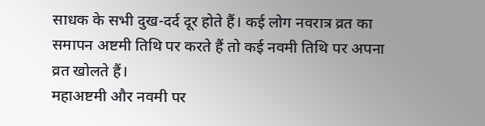साधक के सभी दुख-दर्द दूर होते हैं। कई लोग नवरात्र व्रत का समापन अष्टमी तिथि पर करते हैं तो कई नवमी तिथि पर अपना व्रत खोलते हैं।
महाअष्टमी और नवमी पर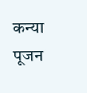कन्या पूजन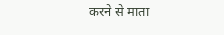करने से माता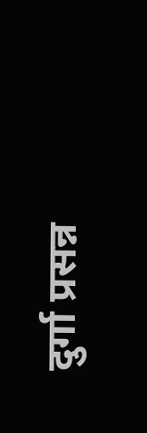दुर्गा प्रसन्न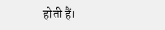होती हैं।